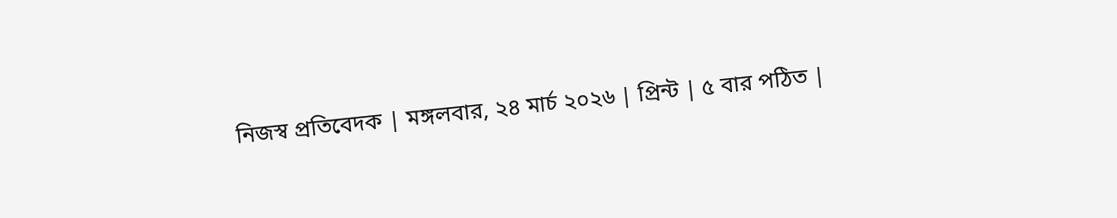নিজস্ব প্রতিবেদক | মঙ্গলবার, ২৪ মার্চ ২০২৬ | প্রিন্ট | ৫ বার পঠিত |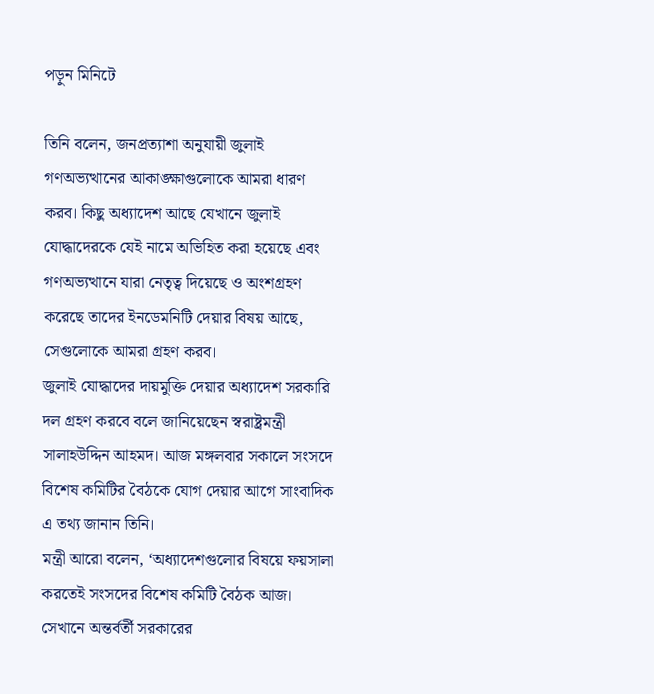পড়ুন মিনিটে

তিনি বলেন, জনপ্রত্যাশা অনুযায়ী জুলাই গণঅভ্যত্থানের আকাঙ্ক্ষাগুলোকে আমরা ধারণ করব। কিছু অধ্যাদেশ আছে যেখানে জুলাই যোদ্ধাদেরকে যেই নামে অভিহিত করা হয়েছে এবং গণঅভ্যত্থানে যারা নেতৃত্ব দিয়েছে ও অংশগ্রহণ করেছে তাদের ইনডেমনিটি দেয়ার বিষয় আছে, সেগুলোকে আমরা গ্রহণ করব।
জুলাই যোদ্ধাদের দায়মুক্তি দেয়ার অধ্যাদেশ সরকারি দল গ্রহণ করবে বলে জানিয়েছেন স্বরাষ্ট্রমন্ত্রী সালাহউদ্দিন আহমদ। আজ মঙ্গলবার সকালে সংসদে বিশেষ কমিটির বৈঠকে যোগ দেয়ার আগে সাংবাদিক এ তথ্য জানান তিনি।
মন্ত্রী আরো বলেন, ‘অধ্যাদেশগুলোর বিষয়ে ফয়সালা করতেই সংসদের বিশেষ কমিটি বৈঠক আজ। সেখানে অন্তর্বর্তী সরকারের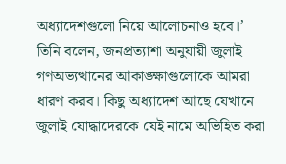অধ্যাদেশগুলো নিয়ে আলোচনাও হবে।’
তিনি বলেন, জনপ্রত্যাশা অনুযায়ী জুলাই গণঅভ্যত্থানের আকাঙ্ক্ষাগুলোকে আমরা ধারণ করব। কিছু অধ্যাদেশ আছে যেখানে জুলাই যোদ্ধাদেরকে যেই নামে অভিহিত করা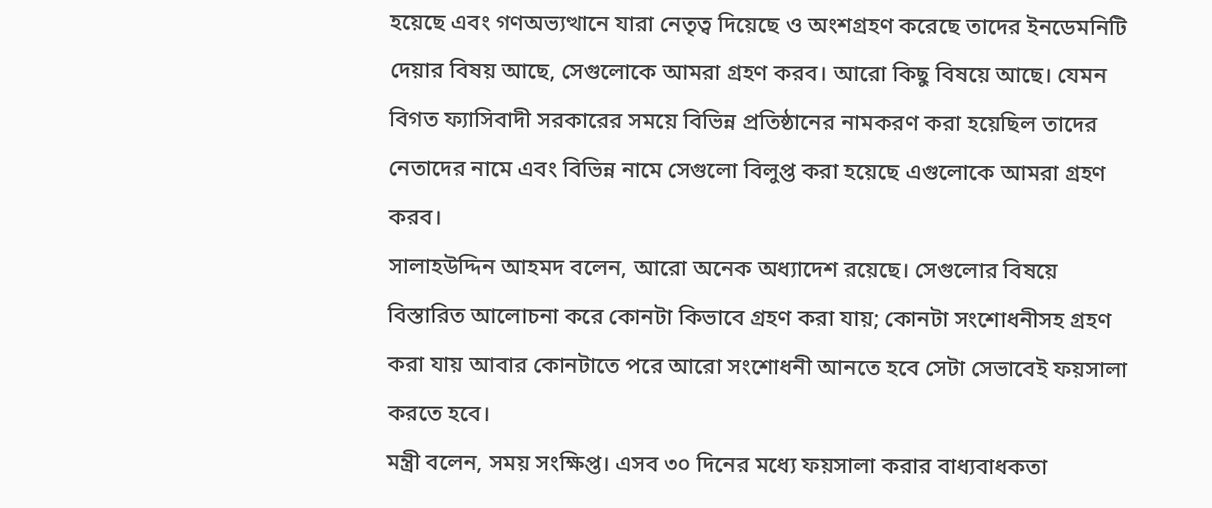হয়েছে এবং গণঅভ্যত্থানে যারা নেতৃত্ব দিয়েছে ও অংশগ্রহণ করেছে তাদের ইনডেমনিটি দেয়ার বিষয় আছে, সেগুলোকে আমরা গ্রহণ করব। আরো কিছু বিষয়ে আছে। যেমন বিগত ফ্যাসিবাদী সরকারের সময়ে বিভিন্ন প্রতিষ্ঠানের নামকরণ করা হয়েছিল তাদের নেতাদের নামে এবং বিভিন্ন নামে সেগুলো বিলুপ্ত করা হয়েছে এগুলোকে আমরা গ্রহণ করব।
সালাহউদ্দিন আহমদ বলেন, আরো অনেক অধ্যাদেশ রয়েছে। সেগুলোর বিষয়ে বিস্তারিত আলোচনা করে কোনটা কিভাবে গ্রহণ করা যায়; কোনটা সংশোধনীসহ গ্রহণ করা যায় আবার কোনটাতে পরে আরো সংশোধনী আনতে হবে সেটা সেভাবেই ফয়সালা করতে হবে।
মন্ত্রী বলেন, সময় সংক্ষিপ্ত। এসব ৩০ দিনের মধ্যে ফয়সালা করার বাধ্যবাধকতা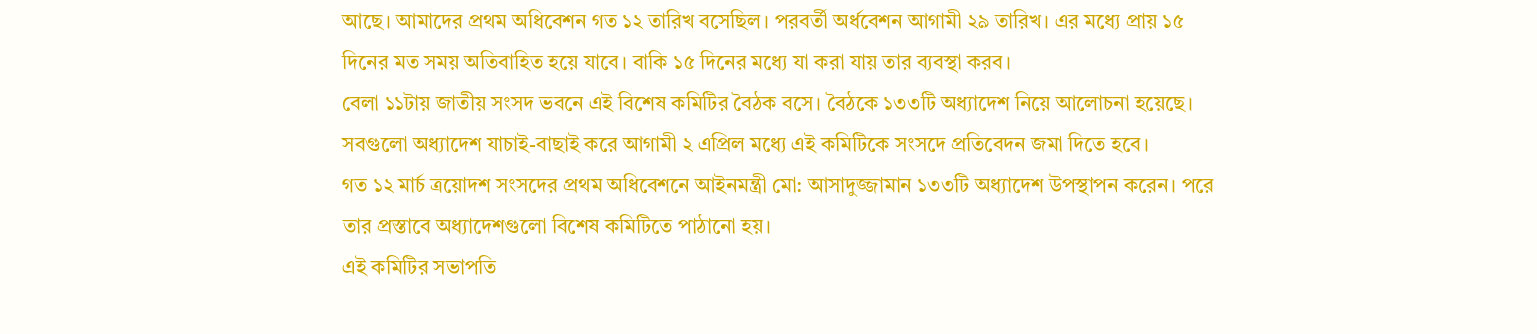আছে। আমাদের প্রথম অধিবেশন গত ১২ তারিখ বসেছিল। পরবর্তী অর্ধবেশন আগামী ২৯ তারিখ। এর মধ্যে প্রায় ১৫ দিনের মত সময় অতিবাহিত হয়ে যাবে। বাকি ১৫ দিনের মধ্যে যা করা যায় তার ব্যবস্থা করব।
বেলা ১১টায় জাতীয় সংসদ ভবনে এই বিশেষ কমিটির বৈঠক বসে। বৈঠকে ১৩৩টি অধ্যাদেশ নিয়ে আলোচনা হয়েছে। সবগুলো অধ্যাদেশ যাচাই-বাছাই করে আগামী ২ এপ্রিল মধ্যে এই কমিটিকে সংসদে প্রতিবেদন জমা দিতে হবে।
গত ১২ মার্চ ত্রয়োদশ সংসদের প্রথম অধিবেশনে আইনমন্ত্রী মো: আসাদুজ্জামান ১৩৩টি অধ্যাদেশ উপস্থাপন করেন। পরে তার প্রস্তাবে অধ্যাদেশগুলো বিশেষ কমিটিতে পাঠানো হয়।
এই কমিটির সভাপতি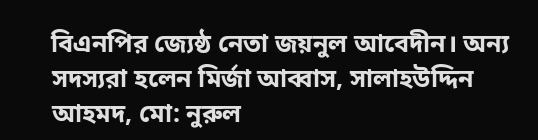বিএনপির জ্যেষ্ঠ নেতা জয়নুল আবেদীন। অন্য সদস্যরা হলেন মির্জা আব্বাস, সালাহউদ্দিন আহমদ, মো: নুরুল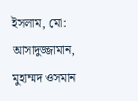ইসলাম, মো: আসাদুজ্জামান, মুহাম্মদ ওসমান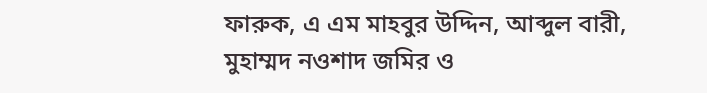ফারুক, এ এম মাহবুর উদ্দিন, আব্দুল বারী, মুহাম্মদ নওশাদ জমির ও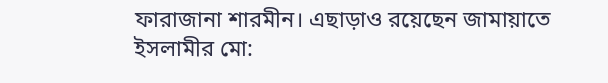ফারাজানা শারমীন। এছাড়াও রয়েছেন জামায়াতে ইসলামীর মো: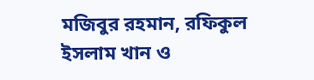মজিবুর রহমান, রফিকুল ইসলাম খান ও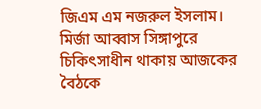জিএম এম নজরুল ইসলাম।
মির্জা আব্বাস সিঙ্গাপুরে চিকিৎসাধীন থাকায় আজকের বৈঠকে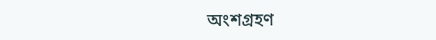অংশগ্রহণ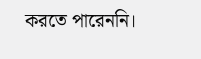করতে পারেননি।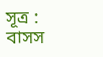সূত্র : বাসস